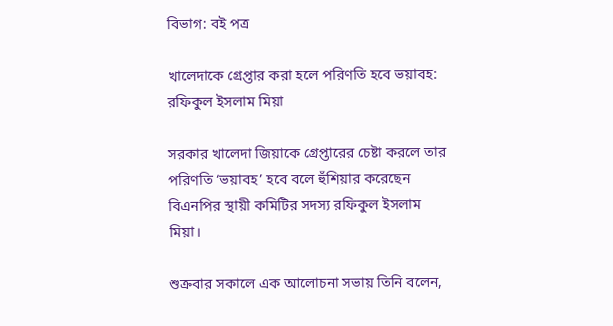বিভাগ: বই পত্র

খালেদাকে গ্রেপ্তার করা হলে পরিণতি হবে ভয়াবহ: রফিকুল ইসলাম মিয়া

সরকার খালেদা জিয়াকে গ্রেপ্তারের চেষ্টা করলে তার পরিণতি ‘ভয়াবহ’ হবে বলে হুঁশিয়ার করেছেন বিএনপির স্থায়ী কমিটির সদস্য রফিকুল ইসলাম মিয়া।

শুক্রবার সকালে এক আলোচনা সভায় তিনি বলেন,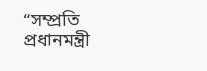“সম্প্রতি প্রধানমন্ত্রী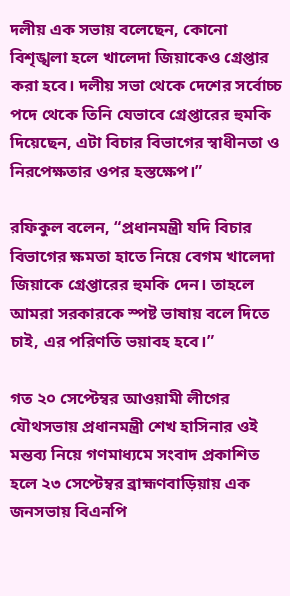দলীয় এক সভায় বলেছেন, কোনো বিশৃঙ্খলা হলে খালেদা জিয়াকেও গ্রেপ্তার করা হবে। দলীয় সভা থেকে দেশের সর্বোচ্চ পদে থেকে তিনি যেভাবে গ্রেপ্তারের হুমকি দিয়েছেন, এটা বিচার বিভাগের স্বাধীনতা ও নিরপেক্ষতার ওপর হস্তক্ষেপ।”

রফিকুল বলেন, “প্রধানমন্ত্রী যদি বিচার বিভাগের ক্ষমতা হাতে নিয়ে বেগম খালেদা জিয়াকে গ্রেপ্তারের হুমকি দেন। তাহলে আমরা সরকারকে স্পষ্ট ভাষায় বলে দিতে চাই, এর পরিণতি ভয়াবহ হবে।”

গত ২০ সেপ্টেম্বর আওয়ামী লীগের যৌথসভায় প্রধানমন্ত্রী শেখ হাসিনার ওই মন্তব্য নিয়ে গণমাধ্যমে সংবাদ প্রকাশিত হলে ২৩ সেপ্টেম্বর ব্রাহ্মণবাড়িয়ায় এক জনসভায় বিএনপি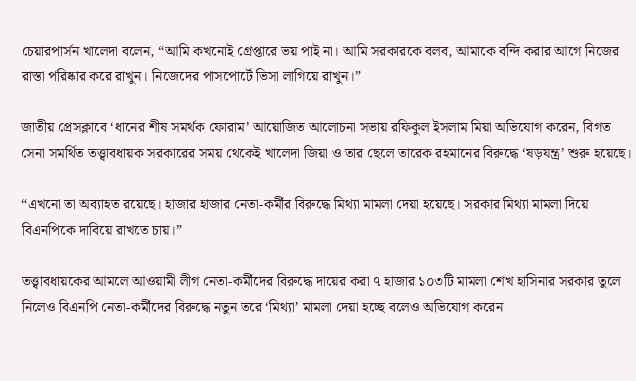চেয়ারপার্সন খালেদা বলেন, “আমি কখনোই গ্রেপ্তারে ভয় পাই না। আমি সরকারকে বলব, আমাকে বন্দি করার আগে নিজের রাস্তা পরিষ্কার করে রাখুন। নিজেদের পাসপোর্টে ভিসা লাগিয়ে রাখুন।”

জাতীয় প্রেসক্লাবে ‘ধানের শীষ সমর্থক ফোরাম’ আয়োজিত আলোচনা সভায় রফিকুল ইসলাম মিয়া অভিযোগ করেন, বিগত সেনা সমর্থিত তত্ত্বাবধায়ক সরকারের সময় থেকেই খালেদা জিয়া ও তার ছেলে তারেক রহমানের বিরুদ্ধে ‘ষড়যন্ত্র’ শুরু হয়েছে।

“এখনো তা অব্যাহত রয়েছে। হাজার হাজার নেতা-কর্মীর বিরুদ্ধে মিথ্যা মামলা দেয়া হয়েছে। সরকার মিথ্যা মামলা দিয়ে বিএনপিকে দাবিয়ে রাখতে চায়।”

তত্ত্বাবধায়কের আমলে আওয়ামী লীগ নেতা-কর্মীদের বিরুদ্ধে দায়ের করা ৭ হাজার ১০৩টি মামলা শেখ হাসিনার সরকার তুলে নিলেও বিএনপি নেতা-কর্মীদের বিরুদ্ধে নতুন তরে ‘মিথ্যা’ মামলা দেয়া হচ্ছে বলেও অভিযোগ করেন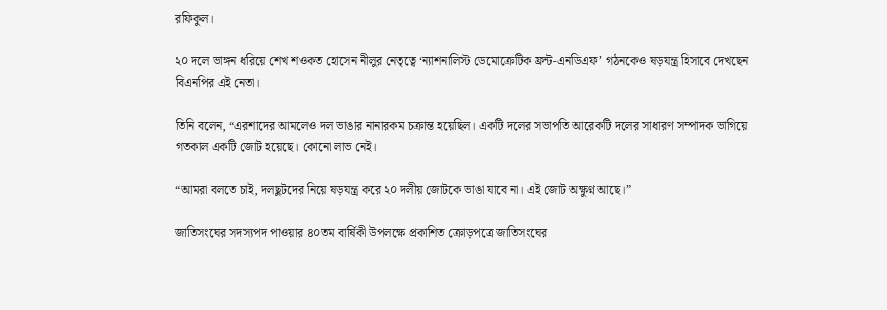রফিকুল।

২০ দলে ভাঙ্গন ধরিয়ে শেখ শওকত হোসেন নীলুর নেতৃত্বে ‘ন্যাশনালিস্ট ডেমোক্রেটিক ফ্রন্ট-এনডিএফ’ গঠনকেও ষড়যন্ত্র হিসাবে দেখছেন বিএনপির এই নেতা।

তিনি বলেন, “এরশাদের আমলেও দল ভাঙার নানারকম চক্রান্ত হয়েছিল। একটি দলের সভাপতি আরেকটি দলের সাধারণ সম্পাদক ভাগিয়ে গতকাল একটি জোট হয়েছে। কোনো লাভ নেই।

“আমরা বলতে চাই, দলছুটদের নিয়ে ষড়যন্ত্র করে ২০ দলীয় জোটকে ভাঙা যাবে না। এই জোট অক্ষুণ্ন আছে।”

জাতিসংঘের সদস্যপদ পাওয়ার ৪০তম বার্ষিকী উপলক্ষে প্রকাশিত ক্রোড়পত্রে জাতিসংঘের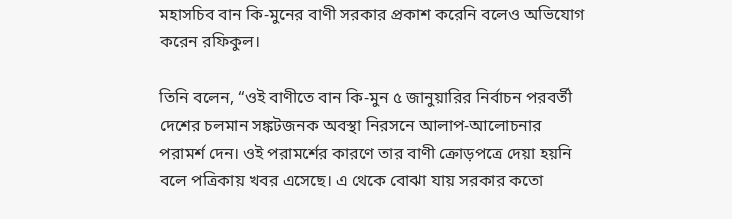মহাসচিব বান কি-মুনের বাণী সরকার প্রকাশ করেনি বলেও অভিযোগ করেন রফিকুল।

তিনি বলেন, “ওই বাণীতে বান কি-মুন ৫ জানুয়ারির নির্বাচন পরবর্তী দেশের চলমান সঙ্কটজনক অবস্থা নিরসনে আলাপ-আলোচনার পরামর্শ দেন। ওই পরামর্শের কারণে তার বাণী ক্রোড়পত্রে দেয়া হয়নি বলে পত্রিকায় খবর এসেছে। এ থেকে বোঝা যায় সরকার কতো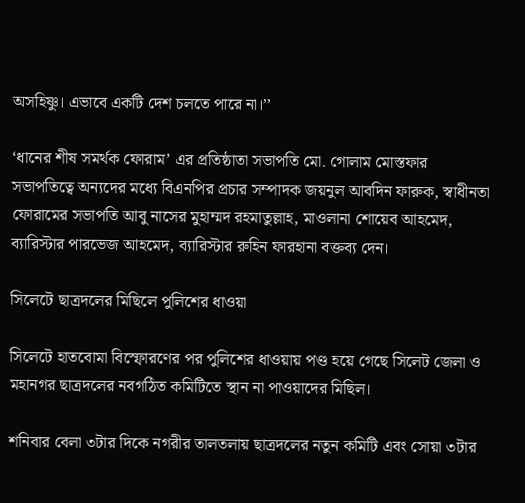অসহিষ্ণু। এভাবে একটি দেশ চলতে পারে না।’’

‘ধানের শীষ সমর্থক ফোরাম’ এর প্রতিষ্ঠাতা সভাপতি মো. গোলাম মোস্তফার সভাপতিত্বে অন্যদের মধ্যে বিএনপির প্রচার সম্পাদক জয়নুল আবদিন ফারুক, স্বাধীনতা ফোরামের সভাপতি আবু নাসের মুহাম্মদ রহমাতুল্লাহ, মাওলানা শোয়েব আহমেদ, ব্যারিস্টার পারভেজ আহমেদ, ব্যারিস্টার রুহিন ফারহানা বক্তব্য দেন।

সিলেটে ছাত্রদলের মিছিলে পুলিশের ধাওয়া

সিলেটে হাতবোমা বিস্ফোরণের পর পুলিশের ধাওয়ায় পণ্ড হয়ে গেছে সিলেট জেলা ও মহানগর ছাত্রদলের নবগঠিত কমিটিতে স্থান না পাওয়াদের মিছিল।

শনিবার বেলা ৩টার দিকে নগরীর তালতলায় ছাত্রদলের নতুন কমিটি এবং সোয়া ৩টার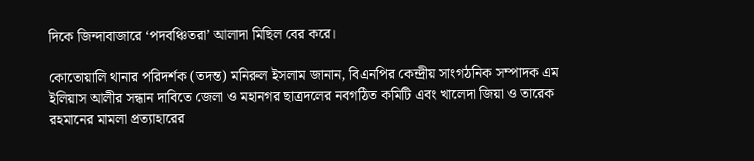দিকে জিন্দাবাজারে ‘পদবঞ্চিতরা’ আলাদা মিছিল বের করে।

কোতোয়ালি থানার পরিদর্শক (তদন্ত) মনিরুল ইসলাম জানান, বিএনপির কেন্দ্রীয় সাংগঠনিক সম্পাদক এম ইলিয়াস আলীর সন্ধান দাবিতে জেলা ও মহানগর ছাত্রদলের নবগঠিত কমিটি এবং খালেদা জিয়া ও তারেক রহমানের মামলা প্রত্যাহারের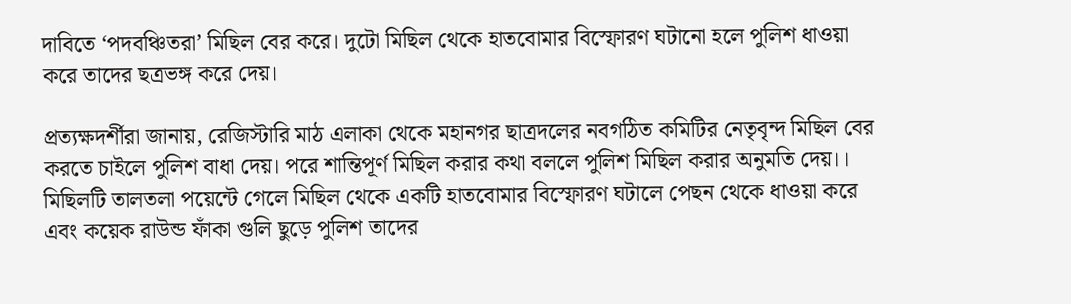দাবিতে ‘পদবঞ্চিতরা’ মিছিল বের করে। দুটো মিছিল থেকে হাতবোমার বিস্ফোরণ ঘটানো হলে পুলিশ ধাওয়া করে তাদের ছত্রভঙ্গ করে দেয়।

প্রত্যক্ষদর্শীরা জানায়, রেজিস্টারি মাঠ এলাকা থেকে মহানগর ছাত্রদলের নবগঠিত কমিটির নেতৃবৃন্দ মিছিল বের করতে চাইলে পুলিশ বাধা দেয়। পরে শান্তিপূর্ণ মিছিল করার কথা বললে পুলিশ মিছিল করার অনুমতি দেয়।। মিছিলটি তালতলা পয়েন্টে গেলে মিছিল থেকে একটি হাতবোমার বিস্ফোরণ ঘটালে পেছন থেকে ধাওয়া করে এবং কয়েক রাউন্ড ফাঁকা গুলি ছুড়ে পুলিশ তাদের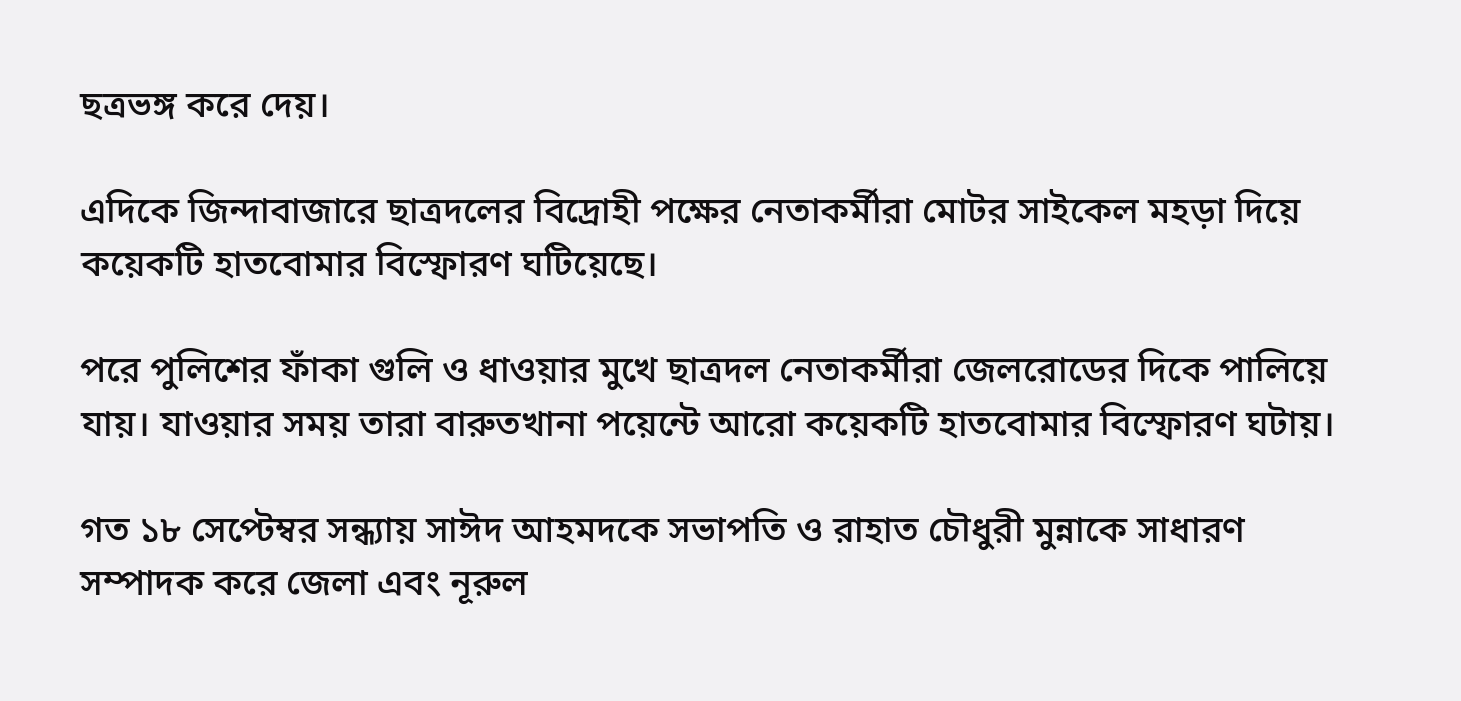ছত্রভঙ্গ করে দেয়।

এদিকে জিন্দাবাজারে ছাত্রদলের বিদ্রোহী পক্ষের নেতাকর্মীরা মোটর সাইকেল মহড়া দিয়ে কয়েকটি হাতবোমার বিস্ফোরণ ঘটিয়েছে।

পরে পুলিশের ফাঁকা গুলি ও ধাওয়ার মুখে ছাত্রদল নেতাকর্মীরা জেলরোডের দিকে পালিয়ে যায়। যাওয়ার সময় তারা বারুতখানা পয়েন্টে আরো কয়েকটি হাতবোমার বিস্ফোরণ ঘটায়।

গত ১৮ সেপ্টেম্বর সন্ধ্যায় সাঈদ আহমদকে সভাপতি ও রাহাত চৌধুরী মুন্নাকে সাধারণ সম্পাদক করে জেলা এবং নূরুল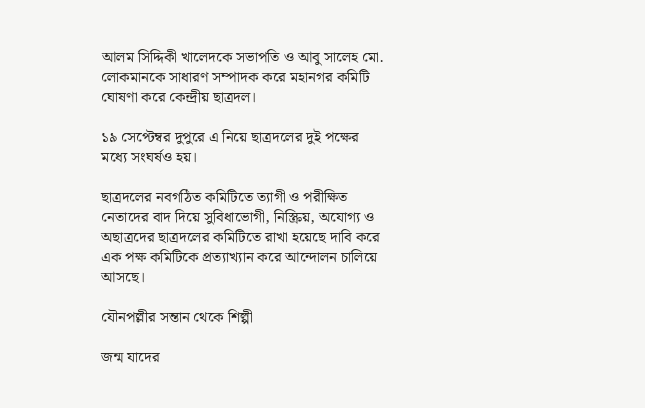আলম সিদ্দিকী খালেদকে সভাপতি ও আবু সালেহ মো. লোকমানকে সাধারণ সম্পাদক করে মহানগর কমিটি ঘোষণা করে কেন্দ্রীয় ছাত্রদল।

১৯ সেপ্টেম্বর দুপুরে এ নিয়ে ছাত্রদলের দুই পক্ষের মধ্যে সংঘর্ষও হয়।

ছাত্রদলের নবগঠিত কমিটিতে ত্যাগী ও পরীক্ষিত নেতাদের বাদ দিয়ে সুবিধাভোগী, নিস্ক্রিয়, অযোগ্য ও অছাত্রদের ছাত্রদলের কমিটিতে রাখা হয়েছে দাবি করে এক পক্ষ কমিটিকে প্রত্যাখ্যান করে আন্দোলন চালিয়ে আসছে।

যৌনপল্লীর সন্তান থেকে শিল্পী

জন্ম যাদের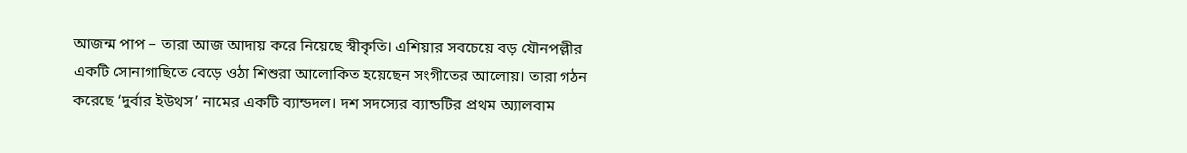আজন্ম পাপ – তারা আজ আদায় করে নিয়েছে স্বীকৃতি। এশিয়ার সবচেয়ে বড় যৌনপল্লীর একটি সোনাগাছিতে বেড়ে ওঠা শিশুরা আলোকিত হয়েছেন সংগীতের আলোয়। তারা গঠন করেছে ‘দুর্বার ইউথস’ নামের একটি ব্যান্ডদল। দশ সদস্যের ব্যান্ডটির প্রথম অ্যালবাম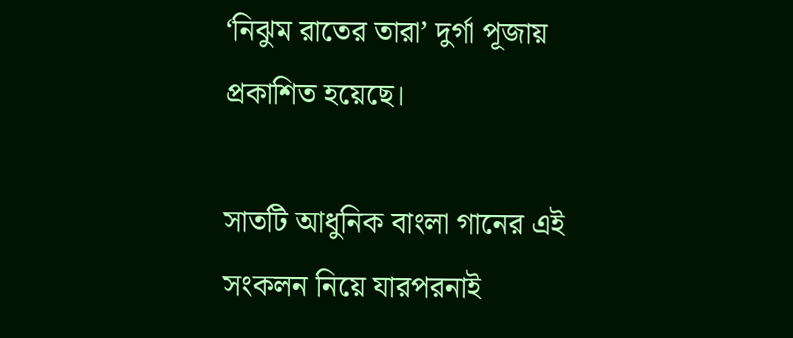‘নিঝুম রাতের তারা’ দুর্গা পূজায় প্রকাশিত হয়েছে।

সাতটি আধুনিক বাংলা গানের এই সংকলন নিয়ে যারপরনাই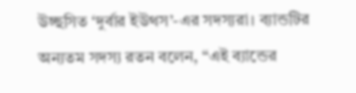উচ্ছসিত ‘দুর্বার ইউথস’-এর সদস্যরা। ব্যান্ডটির অন্যতম সদস্য রতন বলেন, “এই ব্যান্ডের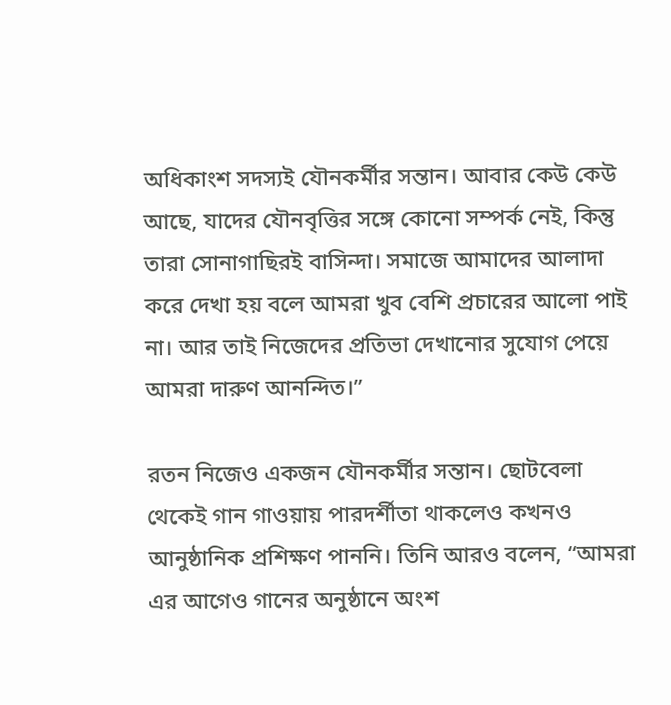অধিকাংশ সদস্যই যৌনকর্মীর সন্তান। আবার কেউ কেউ আছে, যাদের যৌনবৃত্তির সঙ্গে কোনো সম্পর্ক নেই, কিন্তু তারা সোনাগাছিরই বাসিন্দা। সমাজে আমাদের আলাদা করে দেখা হয় বলে আমরা খুব বেশি প্রচারের আলো পাই না। আর তাই নিজেদের প্রতিভা দেখানোর সুযোগ পেয়ে আমরা দারুণ আনন্দিত।”

রতন নিজেও একজন যৌনকর্মীর সন্তান। ছোটবেলা থেকেই গান গাওয়ায় পারদর্শীতা থাকলেও কখনও আনুষ্ঠানিক প্রশিক্ষণ পাননি। তিনি আরও বলেন, “আমরা এর আগেও গানের অনুষ্ঠানে অংশ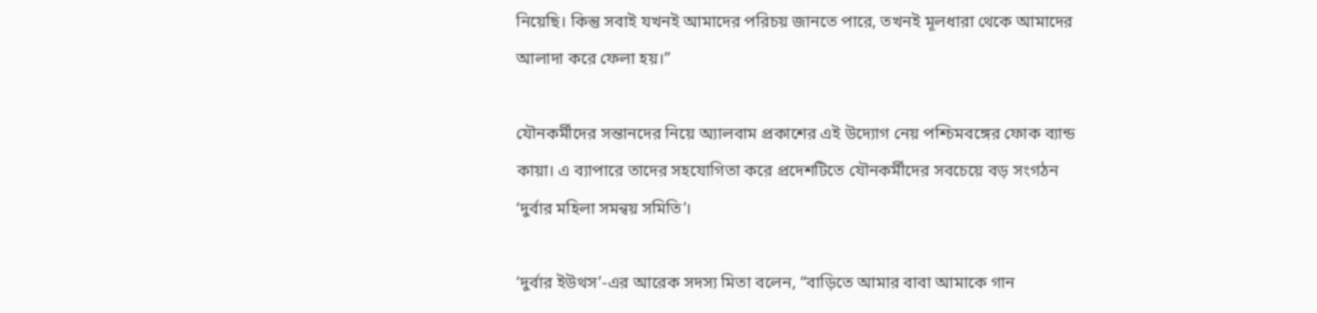নিয়েছি। কিন্তু সবাই যখনই আমাদের পরিচয় জানতে পারে, তখনই মূলধারা থেকে আমাদের আলাদা করে ফেলা হয়।”

যৌনকর্মীদের সন্তানদের নিয়ে অ্যালবাম প্রকাশের এই উদ্যোগ নেয় পশ্চিমবঙ্গের ফোক ব্যান্ড কায়া। এ ব্যাপারে তাদের সহযোগিতা করে প্রদেশটিতে যৌনকর্মীদের সবচেয়ে বড় সংগঠন ‘দুর্বার মহিলা সমন্বয় সমিতি’।

‘দুর্বার ইউথস’-এর আরেক সদস্য মিতা বলেন, “বাড়িতে আমার বাবা আমাকে গান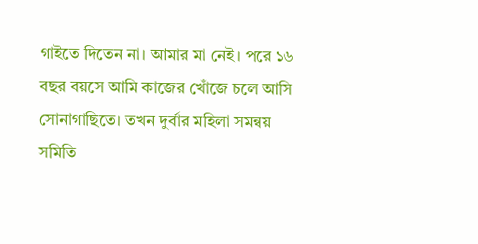গাইতে দিতেন না। আমার মা নেই। পরে ১৬ বছর বয়সে আমি কাজের খোঁজে চলে আসি সোনাগাছিতে। তখন দুর্বার মহিলা সমন্বয় সমিতি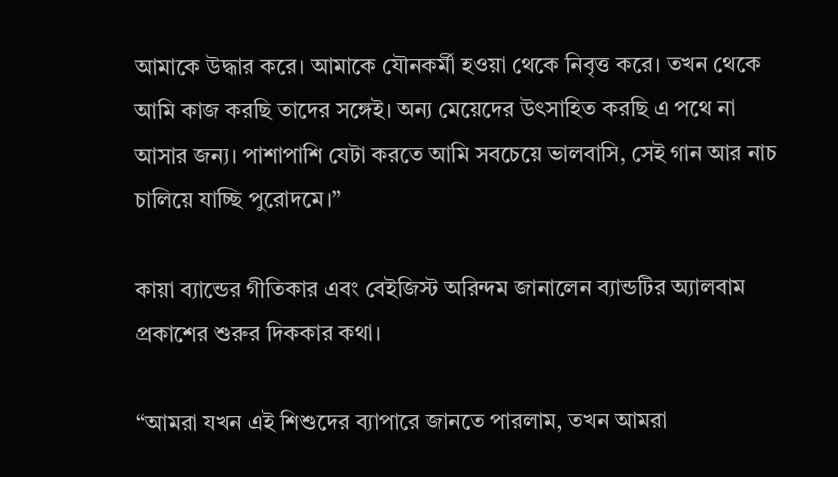আমাকে উদ্ধার করে। আমাকে যৌনকর্মী হওয়া থেকে নিবৃত্ত করে। তখন থেকে আমি কাজ করছি তাদের সঙ্গেই। অন্য মেয়েদের উৎসাহিত করছি এ পথে না আসার জন্য। পাশাপাশি যেটা করতে আমি সবচেয়ে ভালবাসি, সেই গান আর নাচ চালিয়ে যাচ্ছি পুরোদমে।”

কায়া ব্যান্ডের গীতিকার এবং বেইজিস্ট অরিন্দম জানালেন ব্যান্ডটির অ্যালবাম প্রকাশের শুরুর দিককার কথা।

“আমরা যখন এই শিশুদের ব্যাপারে জানতে পারলাম, তখন আমরা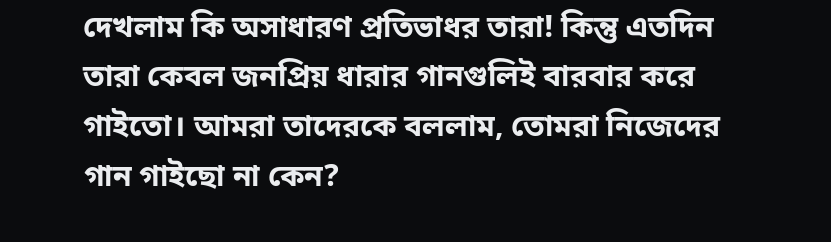দেখলাম কি অসাধারণ প্রতিভাধর তারা! কিন্তু এতদিন তারা কেবল জনপ্রিয় ধারার গানগুলিই বারবার করে গাইতো। আমরা তাদেরকে বললাম, তোমরা নিজেদের গান গাইছো না কেন?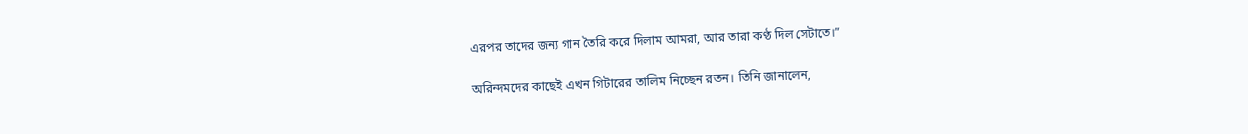এরপর তাদের জন্য গান তৈরি করে দিলাম আমরা, আর তারা কণ্ঠ দিল সেটাতে।”

অরিন্দমদের কাছেই এখন গিটারের তালিম নিচ্ছেন রতন। তিনি জানালেন,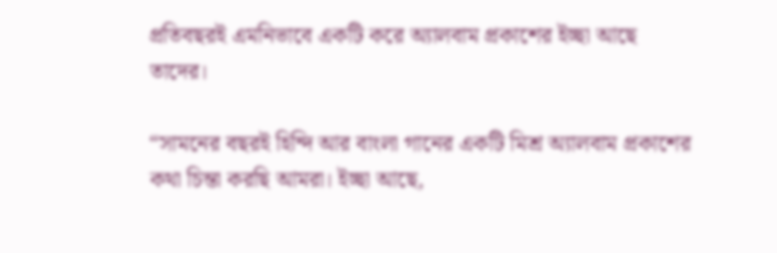প্রতিবছরই এমনিভাবে একটি করে অ্যালবাম প্রকাশের ইচ্ছা আছে তাদের।

“সামনের বছরই হিন্দি আর বাংলা গানের একটি মিশ্র অ্যালবাম প্রকাশের কথা চিন্তা করছি আমরা। ইচ্ছা আছে,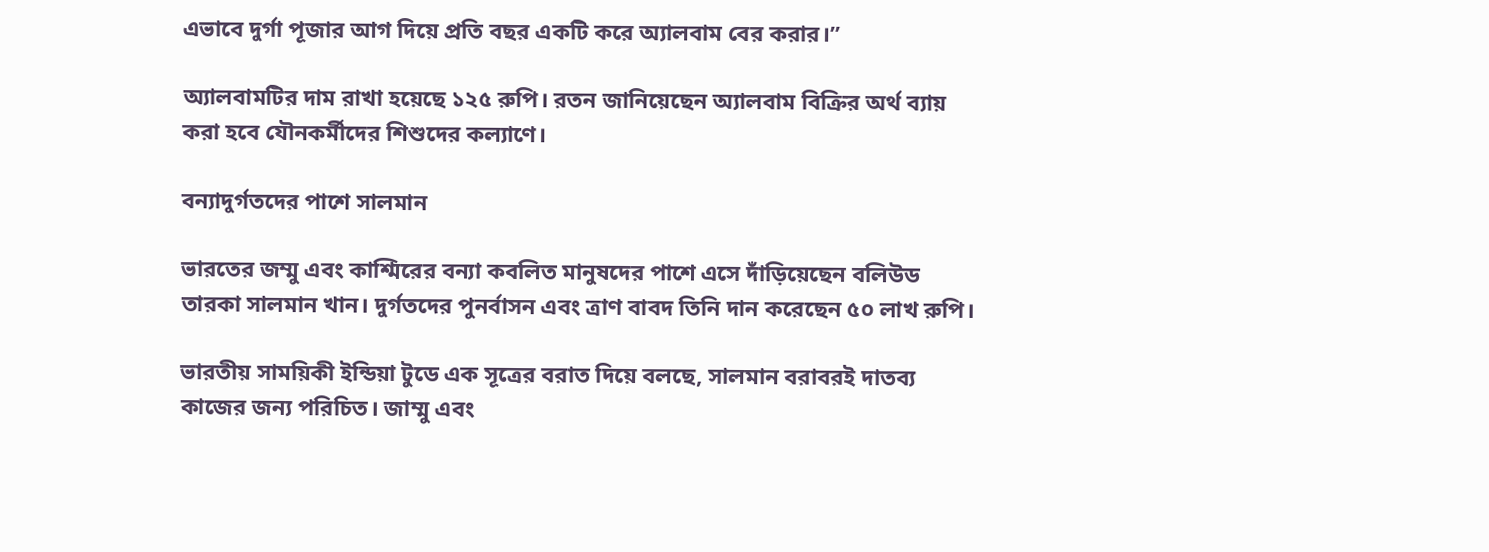এভাবে দুর্গা পূজার আগ দিয়ে প্রতি বছর একটি করে অ্যালবাম বের করার।”

অ্যালবামটির দাম রাখা হয়েছে ১২৫ রুপি। রতন জানিয়েছেন অ্যালবাম বিক্রির অর্থ ব্যায় করা হবে যৌনকর্মীদের শিশুদের কল্যাণে।

বন্যাদুর্গতদের পাশে সালমান

ভারতের জম্মু এবং কাশ্মিরের বন্যা কবলিত মানুষদের পাশে এসে দাঁড়িয়েছেন বলিউড তারকা সালমান খান। দুর্গতদের পুনর্বাসন এবং ত্রাণ বাবদ তিনি দান করেছেন ৫০ লাখ রুপি।

ভারতীয় সাময়িকী ইন্ডিয়া টুডে এক সূত্রের বরাত দিয়ে বলছে, সালমান বরাবরই দাতব্য কাজের জন্য পরিচিত। জাম্মু এবং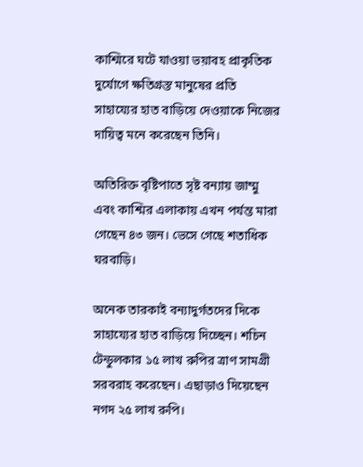কাশ্মিরে ঘটে যাওয়া ভয়াবহ প্রাকৃতিক দুর্যোগে ক্ষতিগ্রস্ত মানুষের প্রতি সাহায্যের হাত বাড়িয়ে দেওয়াকে নিজের দায়িত্ব মনে করেছেন তিনি।

অতিরিক্ত বৃষ্টিপাতে সৃষ্ট বন্যায় জাম্মু এবং কাশ্মির এলাকায় এখন পর্যন্ত মারা গেছেন ৪৩ জন। ভেসে গেছে শতাধিক ঘরবাড়ি।

অনেক তারকাই বন্যাদুর্গতদের দিকে সাহায্যের হাত বাড়িয়ে দিচ্ছেন। শচিন টেন্ডুলকার ১৫ লাখ রুপির ত্রাণ সামগ্রী সরবরাহ করেছেন। এছাড়াও দিয়েছেন নগদ ২৫ লাখ রুপি।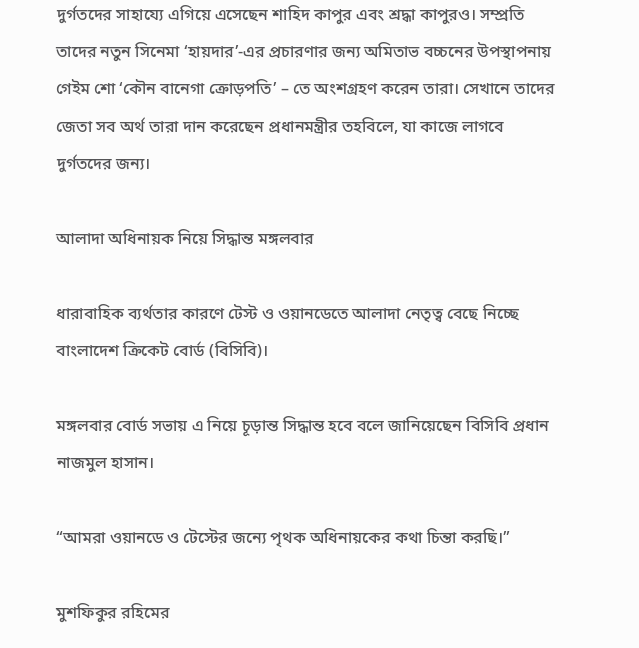দুর্গতদের সাহায্যে এগিয়ে এসেছেন শাহিদ কাপুর এবং শ্রদ্ধা কাপুরও। সম্প্রতি তাদের নতুন সিনেমা ‘হায়দার’-এর প্রচারণার জন্য অমিতাভ বচ্চনের উপস্থাপনায় গেইম শো ‘কৌন বানেগা ক্রোড়পতি’ – তে অংশগ্রহণ করেন তারা। সেখানে তাদের জেতা সব অর্থ তারা দান করেছেন প্রধানমন্ত্রীর তহবিলে, যা কাজে লাগবে দুর্গতদের জন্য।

আলাদা অধিনায়ক নিয়ে সিদ্ধান্ত মঙ্গলবার

ধারাবাহিক ব্যর্থতার কারণে টেস্ট ও ওয়ানডেতে আলাদা নেতৃত্ব বেছে নিচ্ছে বাংলাদেশ ক্রিকেট বোর্ড (বিসিবি)।

মঙ্গলবার বোর্ড সভায় এ নিয়ে চূড়ান্ত সিদ্ধান্ত হবে বলে জানিয়েছেন বিসিবি প্রধান নাজমুল হাসান।

“আমরা ওয়ানডে ও টেস্টের জন্যে পৃথক অধিনায়কের কথা চিন্তা করছি।”

মুশফিকুর রহিমের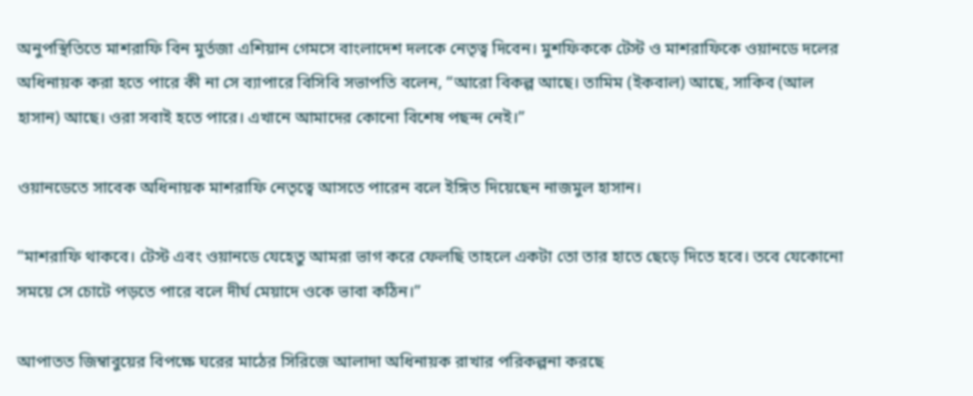অনুপস্থিতিতে মাশরাফি বিন মুর্তজা এশিয়ান গেমসে বাংলাদেশ দলকে নেতৃত্ব দিবেন। মুশফিককে টেস্ট ও মাশরাফিকে ওয়ানডে দলের অধিনায়ক করা হতে পারে কী না সে ব্যাপারে বিসিবি সভাপতি বলেন, “আরো বিকল্প আছে। তামিম (ইকবাল) আছে, সাকিব (আল হাসান) আছে। ওরা সবাই হতে পারে। এখানে আমাদের কোনো বিশেষ পছন্দ নেই।”

ওয়ানডেতে সাবেক অধিনায়ক মাশরাফি নেতৃত্বে আসতে পারেন বলে ইঙ্গিত দিয়েছেন নাজমুল হাসান।

“মাশরাফি থাকবে। টেস্ট এবং ওয়ানডে যেহেতু আমরা ভাগ করে ফেলছি তাহলে একটা তো তার হাতে ছেড়ে দিতে হবে। তবে যেকোনো সময়ে সে চোটে পড়তে পারে বলে দীর্ঘ মেয়াদে ওকে ভাবা কঠিন।”

আপাতত জিম্বাবুয়ের বিপক্ষে ঘরের মাঠের সিরিজে আলাদা অধিনায়ক রাখার পরিকল্পনা করছে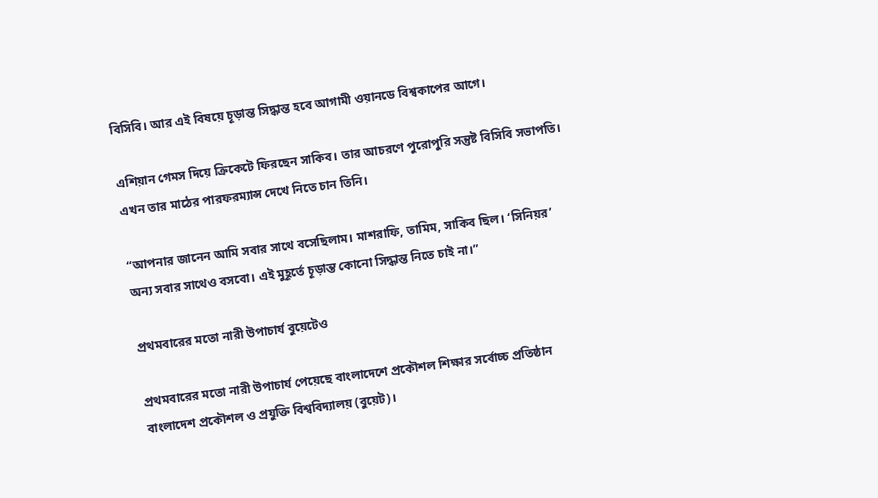বিসিবি। আর এই বিষয়ে চূড়ান্ত সিদ্ধান্ত হবে আগামী ওয়ানডে বিশ্বকাপের আগে।

এশিয়ান গেমস দিয়ে ক্রিকেটে ফিরছেন সাকিব। তার আচরণে পুরোপুরি সন্তুষ্ট বিসিবি সভাপতি। এখন তার মাঠের পারফরম্যান্স দেখে নিতে চান তিনি।

“আপনার জানেন আমি সবার সাথে বসেছিলাম। মাশরাফি, তামিম, সাকিব ছিল। ‘সিনিয়র’ অন্য সবার সাথেও বসবো। এই মুহূর্তে চূড়ান্ত কোনো সিদ্ধান্ত নিতে চাই না।”

প্রথমবারের মতো নারী উপাচার্য বুয়েটেও

প্রথমবারের মতো নারী উপাচার্য পেয়েছে বাংলাদেশে প্রকৌশল শিক্ষার সর্বোচ্চ প্রতিষ্ঠান বাংলাদেশ প্রকৌশল ও প্রযুক্তি বিশ্ববিদ্যালয় (বুয়েট)।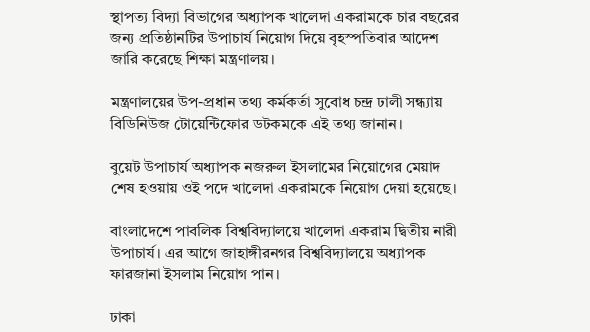স্থাপত্য বিদ্যা বিভাগের অধ্যাপক খালেদা একরামকে চার বছরের জন্য প্রতিষ্ঠানটির উপাচার্য নিয়োগ দিয়ে বৃহস্পতিবার আদেশ জারি করেছে শিক্ষা মন্ত্রণালয়।

মন্ত্রণালয়ের উপ-প্রধান তথ্য কর্মকর্তা সুবোধ চন্দ্র ঢালী সন্ধ্যায় বিডিনিউজ টোয়েন্টিফোর ডটকমকে এই তথ্য জানান।

বুয়েট উপাচার্য অধ্যাপক নজরুল ইসলামের নিয়োগের মেয়াদ শেষ হওয়ায় ওই পদে খালেদা একরামকে নিয়োগ দেয়া হয়েছে।

বাংলাদেশে পাবলিক বিশ্ববিদ্যালয়ে খালেদা একরাম দ্বিতীয় নারী উপাচার্য। এর আগে জাহাঙ্গীরনগর বিশ্ববিদ্যালয়ে অধ্যাপক ফারজানা ইসলাম নিয়োগ পান।

ঢাকা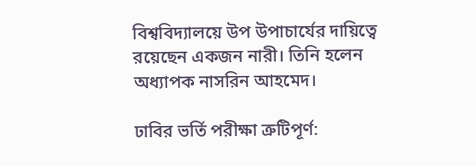বিশ্ববিদ্যালয়ে উপ উপাচার্যের দায়িত্বে রয়েছেন একজন নারী। তিনি হলেন অধ্যাপক নাসরিন আহমেদ।

ঢাবির ভর্তি পরীক্ষা ত্রুটিপূর্ণ: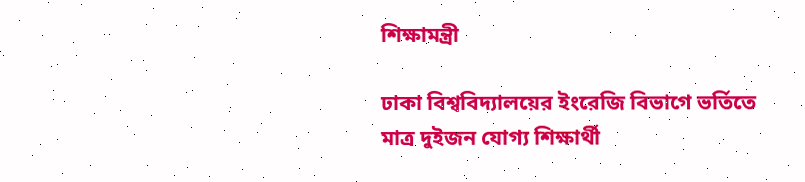শিক্ষামন্ত্রী

ঢাকা বিশ্ববিদ্যালয়ের ইংরেজি বিভাগে ভর্তিতে মাত্র দুইজন যোগ্য শিক্ষার্থী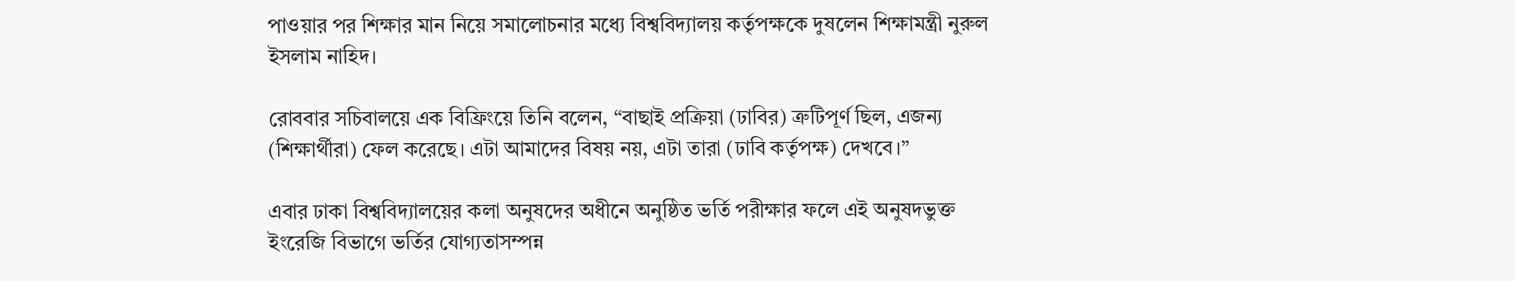পাওয়ার পর শিক্ষার মান নিয়ে সমালোচনার মধ্যে বিশ্ববিদ্যালয় কর্তৃপক্ষকে দুষলেন শিক্ষামন্ত্রী নুরুল ইসলাম নাহিদ।

রোববার সচিবালয়ে এক বিফ্রিংয়ে তিনি বলেন, “বাছাই প্রক্রিয়া (ঢাবির) ত্রুটিপূর্ণ ছিল, এজন্য (শিক্ষার্থীরা) ফেল করেছে। এটা আমাদের বিষয় নয়, এটা তারা (ঢাবি কর্তৃপক্ষ) দেখবে।”

এবার ঢাকা বিশ্ববিদ্যালয়ের কলা অনুষদের অধীনে অনুষ্ঠিত ভর্তি পরীক্ষার ফলে এই অনুষদভুক্ত ইংরেজি বিভাগে ভর্তির যোগ্যতাসম্পন্ন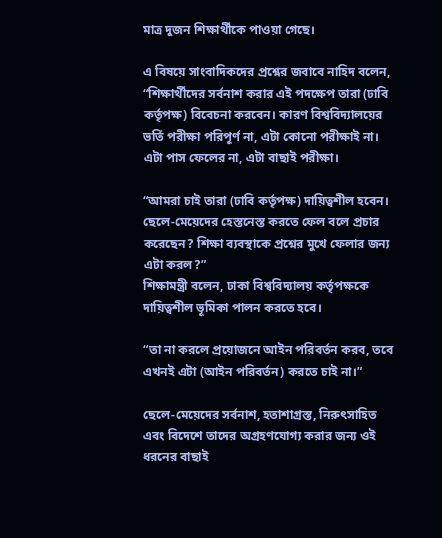মাত্র দুজন শিক্ষার্থীকে পাওয়া গেছে।

এ বিষয়ে সাংবাদিকদের প্রশ্নের জবাবে নাহিদ বলেন, “শিক্ষার্থীদের সর্বনাশ করার এই পদক্ষেপ তারা (ঢাবি কর্তৃপক্ষ) বিবেচনা করবেন। কারণ বিশ্ববিদ্যালয়ের ভর্তি পরীক্ষা পরিপূর্ণ না, এটা কোনো পরীক্ষাই না। এটা পাস ফেলের না, এটা বাছাই পরীক্ষা।

“আমরা চাই তারা (ঢাবি কর্তৃপক্ষ) দায়িত্বশীল হবেন। ছেলে-মেয়েদের হেস্তনেস্ত করতে ফেল বলে প্রচার করেছেন? শিক্ষা ব্যবস্থাকে প্রশ্নের মুখে ফেলার জন্য এটা করল?”
শিক্ষামন্ত্রী বলেন, ঢাকা বিশ্ববিদ্যালয় কর্তৃপক্ষকে দায়িত্বশীল ভূমিকা পালন করতে হবে।

“তা না করলে প্রয়োজনে আইন পরিবর্তন করব, তবে এখনই এটা (আইন পরিবর্তন) করতে চাই না।”

ছেলে-মেয়েদের সর্বনাশ, হতাশাগ্রস্ত, নিরুৎসাহিত এবং বিদেশে তাদের অগ্রহণযোগ্য করার জন্য ওই ধরনের বাছাই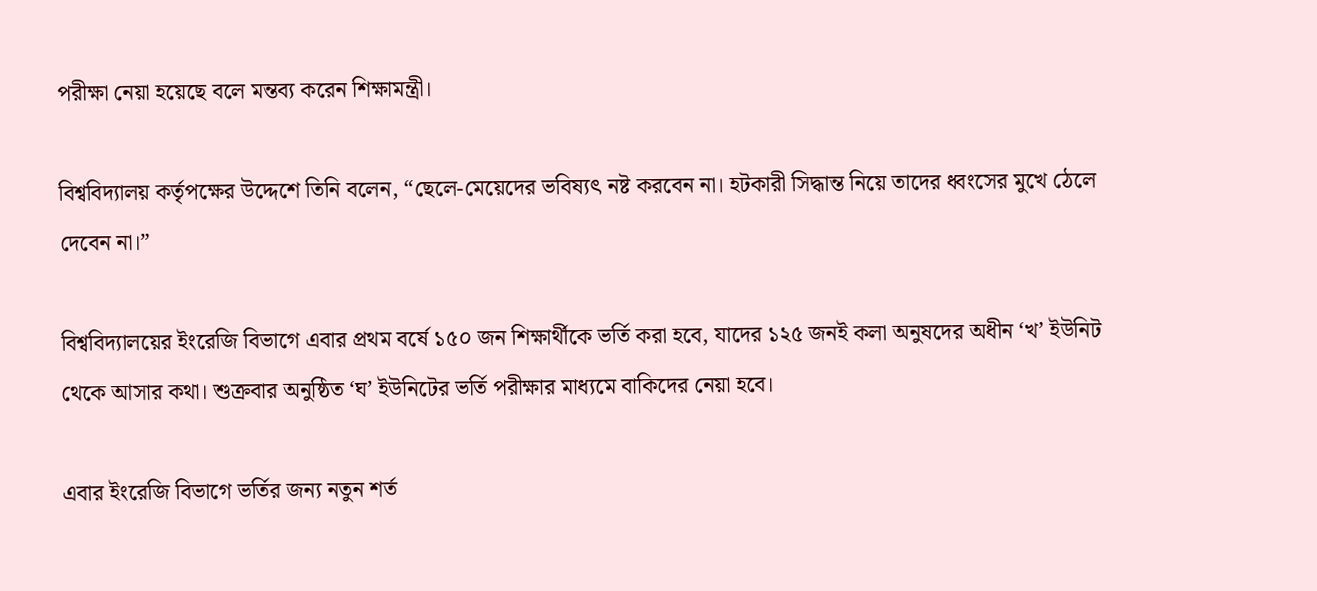পরীক্ষা নেয়া হয়েছে বলে মন্তব্য করেন শিক্ষামন্ত্রী।

বিশ্ববিদ্যালয় কর্তৃপক্ষের উদ্দেশে তিনি বলেন, “ছেলে-মেয়েদের ভবিষ্যৎ নষ্ট করবেন না। হটকারী সিদ্ধান্ত নিয়ে তাদের ধ্বংসের মুখে ঠেলে দেবেন না।”

বিশ্ববিদ্যালয়ের ইংরেজি বিভাগে এবার প্রথম বর্ষে ১৫০ জন শিক্ষার্থীকে ভর্তি করা হবে, যাদের ১২৫ জনই কলা অনুষদের অধীন ‘খ’ ইউনিট থেকে আসার কথা। শুক্রবার অনুষ্ঠিত ‘ঘ’ ইউনিটের ভর্তি পরীক্ষার মাধ্যমে বাকিদের নেয়া হবে।

এবার ইংরেজি বিভাগে ভর্তির জন্য নতুন শর্ত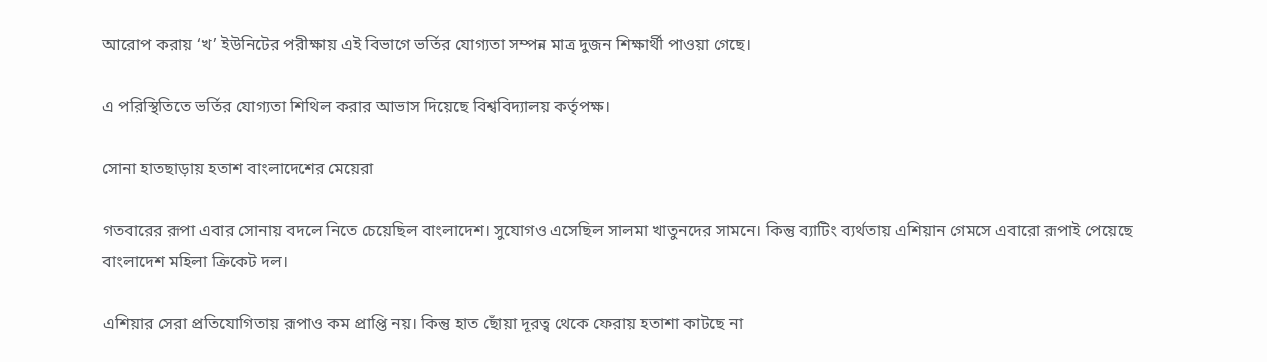আরোপ করায় ‘খ’ ইউনিটের পরীক্ষায় এই বিভাগে ভর্তির যোগ্যতা সম্পন্ন মাত্র দুজন শিক্ষার্থী পাওয়া গেছে।

এ পরিস্থিতিতে ভর্তির যোগ্যতা শিথিল করার আভাস দিয়েছে বিশ্ববিদ্যালয় কর্তৃপক্ষ।

সোনা হাতছাড়ায় হতাশ বাংলাদেশের মেয়েরা

গতবারের রূপা এবার সোনায় বদলে নিতে চেয়েছিল বাংলাদেশ। সুযোগও এসেছিল সালমা খাতুনদের সামনে। কিন্তু ব্যাটিং ব্যর্থতায় এশিয়ান গেমসে এবারো রূপাই পেয়েছে বাংলাদেশ মহিলা ক্রিকেট দল।

এশিয়ার সেরা প্রতিযোগিতায় রূপাও কম প্রাপ্তি নয়। কিন্তু হাত ছোঁয়া দূরত্ব থেকে ফেরায় হতাশা কাটছে না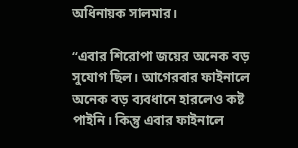অধিনায়ক সালমার।

“এবার শিরোপা জয়ের অনেক বড় সুযোগ ছিল। আগেরবার ফাইনালে অনেক বড় ব্যবধানে হারলেও কষ্ট পাইনি। কিন্তু এবার ফাইনালে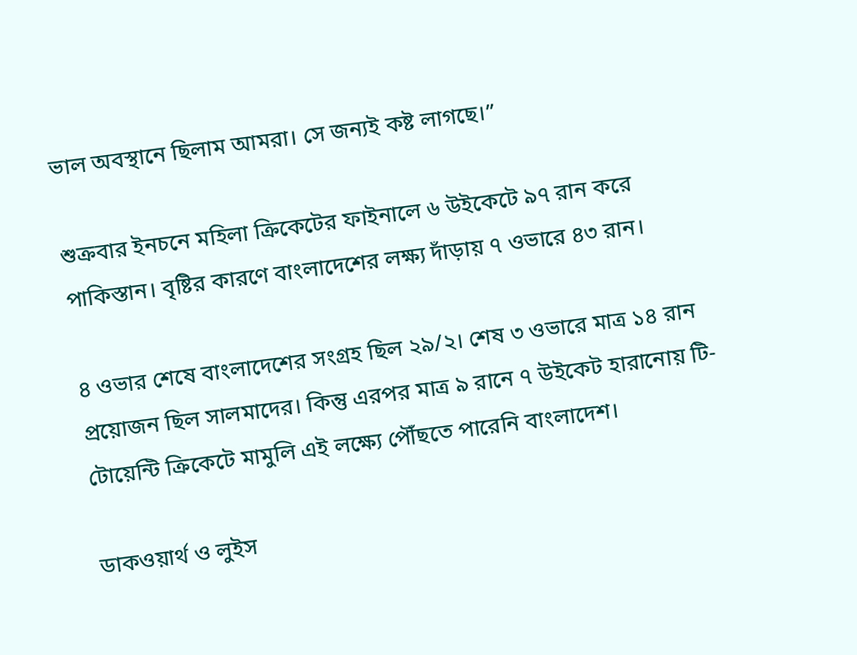ভাল অবস্থানে ছিলাম আমরা। সে জন্যই কষ্ট লাগছে।”

শুক্রবার ইনচনে মহিলা ক্রিকেটের ফাইনালে ৬ উইকেটে ৯৭ রান করে পাকিস্তান। বৃষ্টির কারণে বাংলাদেশের লক্ষ্য দাঁড়ায় ৭ ওভারে ৪৩ রান।

৪ ওভার শেষে বাংলাদেশের সংগ্রহ ছিল ২৯/২। শেষ ৩ ওভারে মাত্র ১৪ রান প্রয়োজন ছিল সালমাদের। কিন্তু এরপর মাত্র ৯ রানে ৭ উইকেট হারানোয় টি-টোয়েন্টি ক্রিকেটে মামুলি এই লক্ষ্যে পৌঁছতে পারেনি বাংলাদেশ।

ডাকওয়ার্থ ও লুইস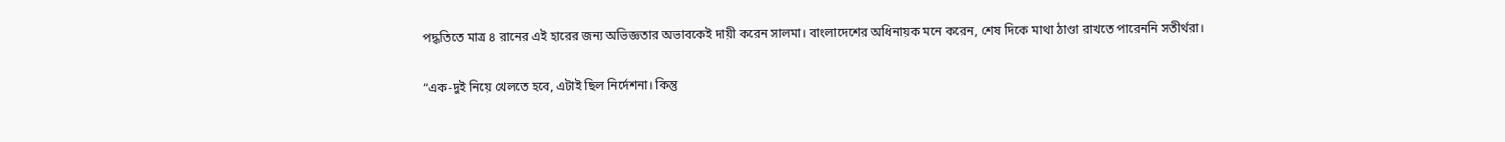পদ্ধতিতে মাত্র ৪ রানের এই হারের জন্য অভিজ্ঞতার অভাবকেই দায়ী করেন সালমা। বাংলাদেশের অধিনায়ক মনে করেন, শেষ দিকে মাথা ঠাণ্ডা রাখতে পারেননি সতীর্থরা।

“এক-দুই নিয়ে খেলতে হবে, এটাই ছিল নির্দেশনা। কিন্তু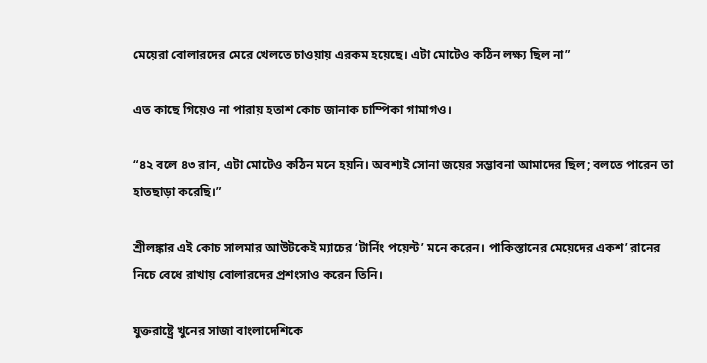মেয়েরা বোলারদের মেরে খেলতে চাওয়ায় এরকম হয়েছে। এটা মোটেও কঠিন লক্ষ্য ছিল না”

এত কাছে গিয়েও না পারায় হতাশ কোচ জানাক চাম্পিকা গামাগও।

“৪২ বলে ৪৩ রান, এটা মোটেও কঠিন মনে হয়নি। অবশ্যই সোনা জয়ের সম্ভাবনা আমাদের ছিল; বলতে পারেন তা হাতছাড়া করেছি।”

শ্রীলঙ্কার এই কোচ সালমার আউটকেই ম্যাচের ‘টার্নিং পয়েন্ট’ মনে করেন। পাকিস্তানের মেয়েদের একশ’ রানের নিচে বেধে রাখায় বোলারদের প্রশংসাও করেন তিনি।

যুক্তরাষ্ট্রে খুনের সাজা বাংলাদেশিকে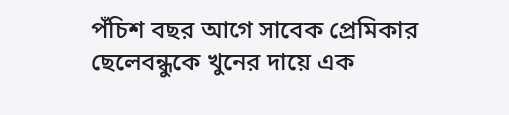পঁচিশ বছর আগে সাবেক প্রেমিকার ছেলেবন্ধুকে খুনের দায়ে এক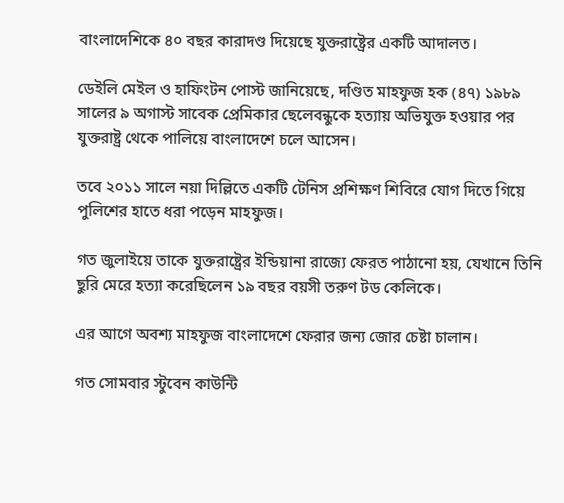বাংলাদেশিকে ৪০ বছর কারাদণ্ড দিয়েছে যুক্তরাষ্ট্রের একটি আদালত।

ডেইলি মেইল ও হাফিংটন পোস্ট জানিয়েছে, দণ্ডিত মাহফুজ হক (৪৭) ১৯৮৯ সালের ৯ অগাস্ট সাবেক প্রেমিকার ছেলেবন্ধুকে হত্যায় অভিযুক্ত হওয়ার পর যুক্তরাষ্ট্র থেকে পালিয়ে বাংলাদেশে চলে আসেন।

তবে ২০১১ সালে নয়া দিল্লিতে একটি টেনিস প্রশিক্ষণ শিবিরে যোগ দিতে গিয়ে পুলিশের হাতে ধরা পড়েন মাহফুজ।

গত জুলাইয়ে তাকে যুক্তরাষ্ট্রের ইন্ডিয়ানা রাজ্যে ফেরত পাঠানো হয়, যেখানে তিনি ছুরি মেরে হত্যা করেছিলেন ১৯ বছর বয়সী তরুণ টড কেলিকে।

এর আগে অবশ্য মাহফুজ বাংলাদেশে ফেরার জন্য জোর চেষ্টা চালান।

গত সোমবার স্টুবেন কাউন্টি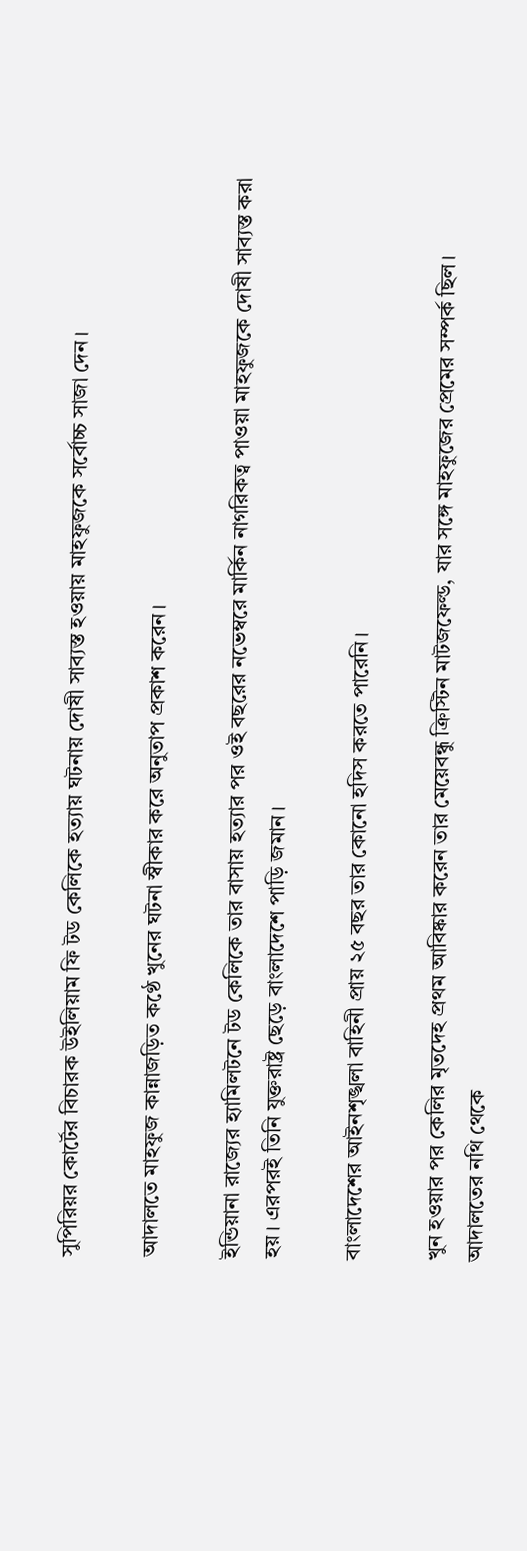সুপিরিয়র কোর্টের বিচারক উইলিয়াম ফি টড কেলিকে হত্যায় ঘটনায় দোষী সাব্যস্ত হওয়ায় মাহফুজকে সর্বোচ্চ সাজা দেন।

আদালতে মাহফুজ কান্নাজড়িত কণ্ঠে খুনের ঘটনা স্বীকার করে অনুতাপ প্রকাশ করেন।

ইন্ডিয়ানা রাজ্যের হ্যামিলটনে টড কেলিকে তার বাসায় হত্যার পর ওই বছরের নভেম্বরে মার্কিন নাগরিকত্ব পাওয়া মাহফুজকে দোষী সাব্যস্ত করা হয়। এরপরই তিনি যুক্তরাষ্ট্র ছেড়ে বাংলাদেশে পাড়ি জমান।

বাংলাদেশের আইনশৃঙ্খলা বাহিনী প্রায় ২৫ বছর তার কোনো হদিস করতে পারেনি।

খুন হওয়ার পর কেলির মৃতদেহ প্রথম আবিষ্কার করেন তার মেয়েবন্ধু ক্রিস্টিন মাটজফেল্ড, যার সঙ্গে মাহফুজের প্রেমের সম্পর্ক ছিল।
আদালতের নথি থেকে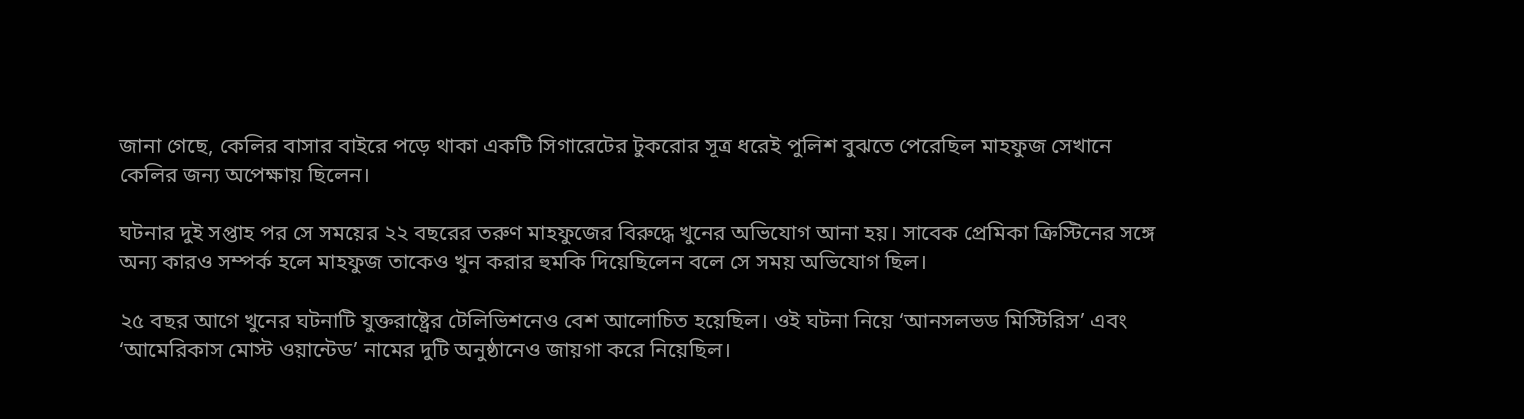জানা গেছে, কেলির বাসার বাইরে পড়ে থাকা একটি সিগারেটের টুকরোর সূত্র ধরেই পুলিশ বুঝতে পেরেছিল মাহফুজ সেখানে কেলির জন্য অপেক্ষায় ছিলেন।

ঘটনার দুই সপ্তাহ পর সে সময়ের ২২ বছরের তরুণ মাহফুজের বিরুদ্ধে খুনের অভিযোগ আনা হয়। সাবেক প্রেমিকা ক্রিস্টিনের সঙ্গে অন্য কারও সম্পর্ক হলে মাহফুজ তাকেও খুন করার হুমকি দিয়েছিলেন বলে সে সময় অভিযোগ ছিল।

২৫ বছর আগে খুনের ঘটনাটি যুক্তরাষ্ট্রের টেলিভিশনেও বেশ আলোচিত হয়েছিল। ওই ঘটনা নিয়ে ‘আনসলভড মিস্টিরিস’ এবং ‘আমেরিকাস মোস্ট ওয়ান্টেড’ নামের দুটি অনুষ্ঠানেও জায়গা করে নিয়েছিল।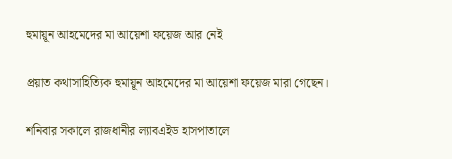হুমায়ূন আহমেদের মা আয়েশা ফয়েজ আর নেই

প্রয়াত কথাসাহিত্যিক হুমায়ূন আহমেদের মা আয়েশা ফয়েজ মারা গেছেন।

শনিবার সকালে রাজধানীর ল্যাবএইড হাসপাতালে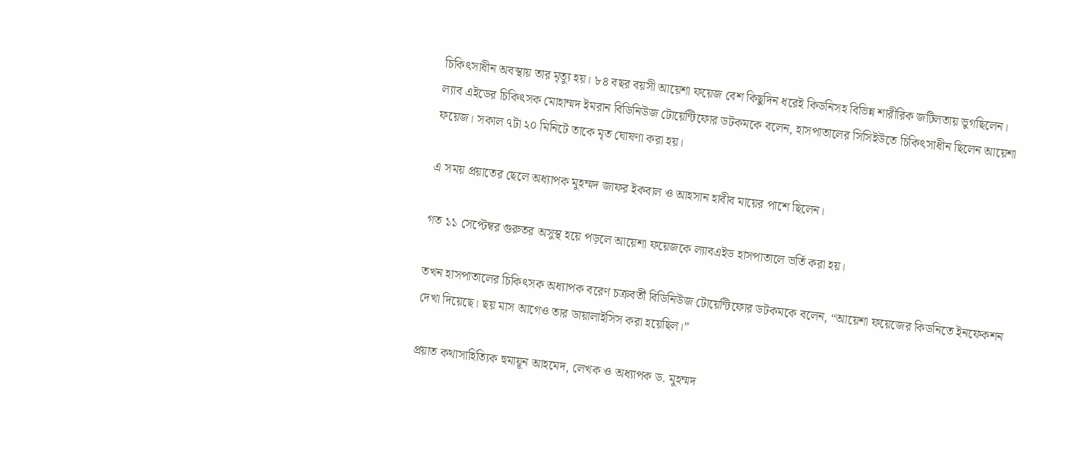চিকিৎসাধীন অবস্থায় তার মৃত্যু হয়। ৮৪ বছর বয়সী আয়েশা ফয়েজ বেশ কিছুদিন ধরেই কিডনিসহ বিভিন্ন শারীরিক জটিলতায় ভুগছিলেন।
ল্যাব এইডের চিকিৎসক মোহাম্মদ ইমরান বিডিনিউজ টোয়েন্টিফোর ডটকমকে বলেন, হাসপাতালের সিসিইউতে চিকিৎসাধীন ছিলেন আয়েশা ফয়েজ। সকাল ৭টা ২০ মিনিটে তাকে মৃত ঘোষণা করা হয়।

এ সময় প্রয়াতের ছেলে অধ্যাপক মুহম্মদ জাফর ইকবাল ও আহসান হাবীব মায়ের পাশে ছিলেন।

গত ১১ সেপ্টেম্বর গুরুতর অসুস্থ হয়ে পড়লে আয়েশা ফয়েজকে ল্যাবএইড হাসপাতালে ভর্তি করা হয়।

তখন হাসপাতালের চিকিৎসক অধ্যাপক বরেণ চক্রবর্তী বিডিনিউজ টোয়েন্টিফোর ডটকমকে বলেন, “আয়েশা ফয়েজের কিডনিতে ইনফেকশন দেখা দিয়েছে। ছয় মাস আগেও তার ডায়ালাইসিস করা হয়েছিল।”

প্রয়াত কথাসাহিত্যিক হুমায়ূন আহমেদ, লেখক ও অধ্যাপক ড. মুহম্মদ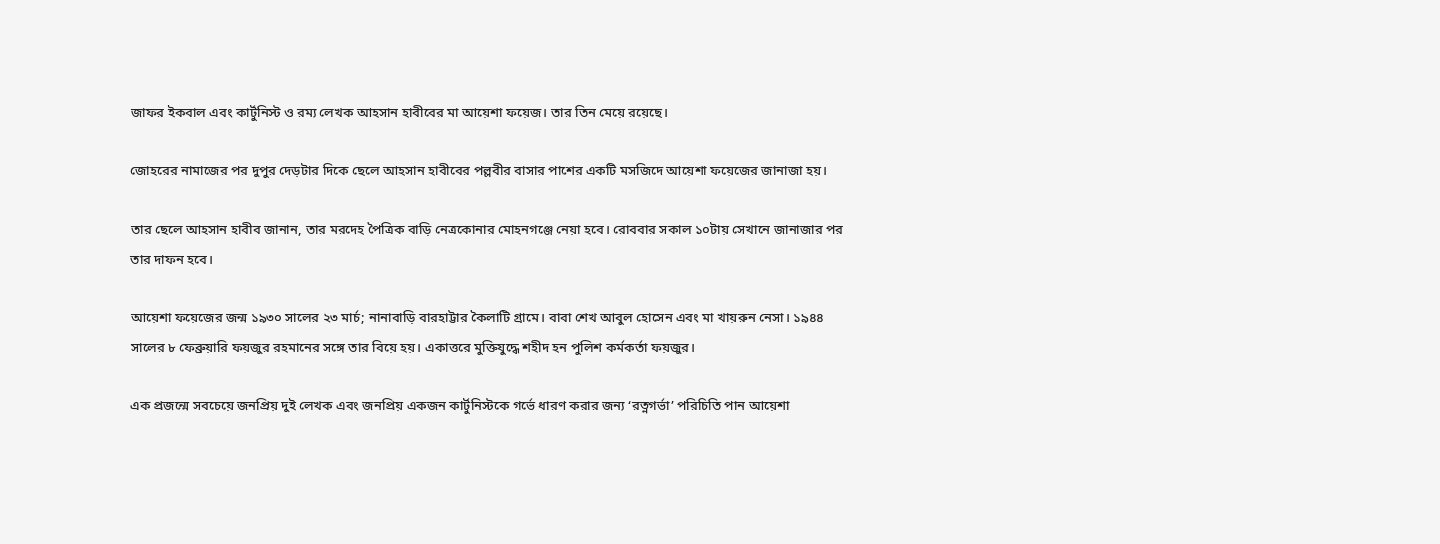জাফর ইকবাল এবং কার্টুনিস্ট ও রম্য লেখক আহসান হাবীবের মা আয়েশা ফয়েজ। তার তিন মেয়ে রয়েছে।

জোহরের নামাজের পর দুপুর দেড়টার দিকে ছেলে আহসান হাবীবের পল্লবীর বাসার পাশের একটি মসজিদে আয়েশা ফয়েজের জানাজা হয়।

তার ছেলে আহসান হাবীব জানান, তার মরদেহ পৈত্রিক বাড়ি নেত্রকোনার মোহনগঞ্জে নেয়া হবে। রোববার সকাল ১০টায় সেখানে জানাজার পর তার দাফন হবে।

আয়েশা ফয়েজের জন্ম ১৯৩০ সালের ২৩ মার্চ; নানাবাড়ি বারহাট্টার কৈলাটি গ্রামে। বাবা শেখ আবুল হোসেন এবং মা খায়রুন নেসা। ১৯৪৪ সালের ৮ ফেব্রুয়ারি ফয়জুর রহমানের সঙ্গে তার বিয়ে হয়। একাত্তরে মুক্তিযুদ্ধে শহীদ হন পুলিশ কর্মকর্তা ফয়জুর।

এক প্রজন্মে সবচেয়ে জনপ্রিয় দুই লেখক এবং জনপ্রিয় একজন কার্টুনিস্টকে গর্ভে ধারণ করার জন্য ‘রত্নগর্ভা’ পরিচিতি পান আয়েশা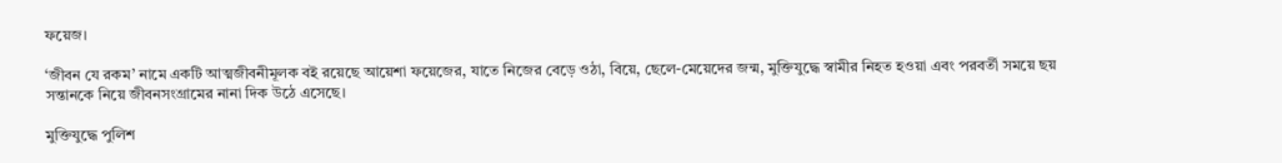ফয়েজ।

‘জীবন যে রকম’ নামে একটি আত্মজীবনীমূলক বই রয়েছে আয়েশা ফয়েজের, যাতে নিজের বেড়ে ওঠা, বিয়ে, ছেলে-মেয়েদের জন্ম, মুক্তিযুদ্ধে স্বামীর নিহত হওয়া এবং পরবর্তী সময়ে ছয় সন্তানকে নিয়ে জীবনসংগ্রামের নানা দিক উঠে এসেছে।

মুক্তিযুদ্ধে পুলিশ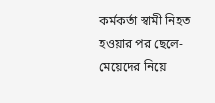কর্মকর্তা স্বামী নিহত হওয়ার পর ছেলে-মেয়েদের নিয়ে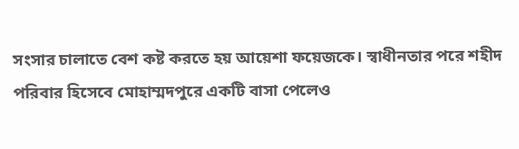সংসার চালাতে বেশ কষ্ট করতে হয় আয়েশা ফয়েজকে। স্বাধীনতার পরে শহীদ পরিবার হিসেবে মোহাম্মদপুরে একটি বাসা পেলেও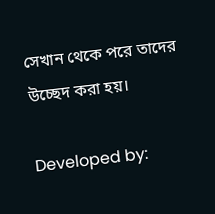সেখান থেকে পরে তাদের উচ্ছেদ করা হয়।

Developed by: